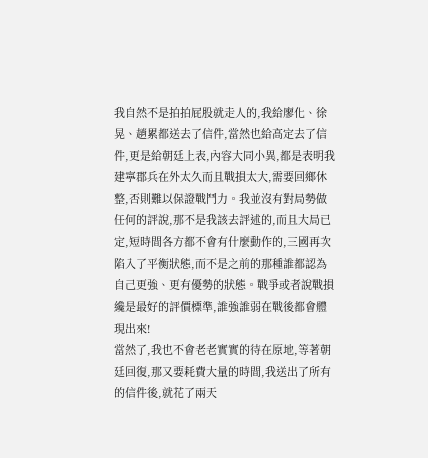我自然不是拍拍屁股就走人的,我給廖化、徐晃、趙累都送去了信件,當然也給高定去了信件,更是給朝廷上表,內容大同小異,都是表明我建寧郡兵在外太久而且戰損太大,需要回鄉休整,否則難以保證戰鬥力。我並沒有對局勢做任何的評說,那不是我該去評述的,而且大局已定,短時間各方都不會有什麼動作的,三國再次陷入了平衡狀態,而不是之前的那種誰都認為自己更強、更有優勢的狀態。戰爭或者說戰損纔是最好的評價標準,誰強誰弱在戰後都會體現出來!
當然了,我也不會老老實實的待在原地,等著朝廷回復,那又要耗費大量的時間,我送出了所有的信件後,就花了兩天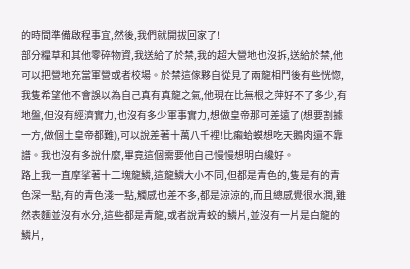的時間準備啟程事宜,然後,我們就開拔回家了!
部分糧草和其他零碎物資,我送給了於禁,我的超大營地也沒拆,送給於禁,他可以把營地充當軍營或者校場。於禁這傢夥自從見了兩龍相鬥後有些恍惚,我隻希望他不會誤以為自己真有真龍之氣,他現在比無根之萍好不了多少,有地盤,但沒有經濟實力,也沒有多少軍事實力,想做皇帝那可差遠了(想要割據一方,做個土皇帝都難),可以說差著十萬八千裡!比癩蛤蟆想吃天鵝肉還不靠譜。我也沒有多說什麼,畢竟這個需要他自己慢慢想明白纔好。
路上我一直摩挲著十二塊龍鱗,這龍鱗大小不同,但都是青色的,隻是有的青色深一點,有的青色淺一點,觸感也差不多,都是涼涼的,而且總感覺很水潤,雖然表麵並沒有水分,這些都是青龍,或者說青蛟的鱗片,並沒有一片是白龍的鱗片,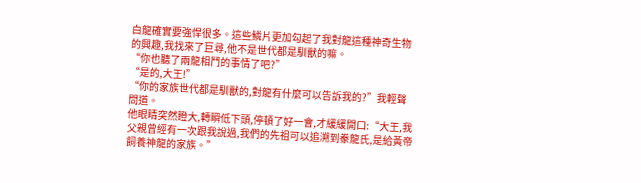白龍確實要強悍很多。這些鱗片更加勾起了我對龍這種神奇生物的興趣,我找來了巨尋,他不是世代都是馴獸的嘛。
“你也聽了兩龍相鬥的事情了吧?”
“是的,大王!”
“你的家族世代都是馴獸的,對龍有什麼可以告訴我的?”我輕聲問道。
他眼睛突然瞪大,轉瞬低下頭,停頓了好一會,才緩緩開口:“大王,我父親曾經有一次跟我說過,我們的先祖可以追溯到豢龍氏,是給黃帝飼養神龍的家族。”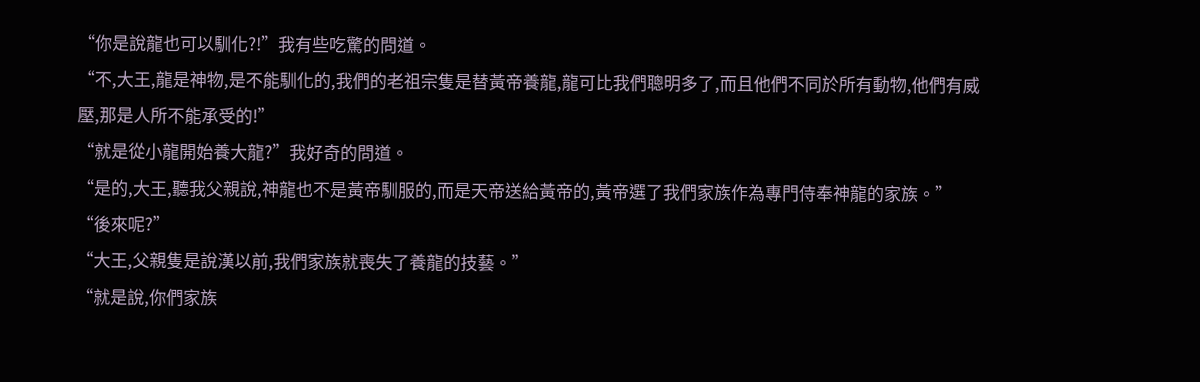“你是說龍也可以馴化?!”我有些吃驚的問道。
“不,大王,龍是神物,是不能馴化的,我們的老祖宗隻是替黃帝養龍,龍可比我們聰明多了,而且他們不同於所有動物,他們有威壓,那是人所不能承受的!”
“就是從小龍開始養大龍?”我好奇的問道。
“是的,大王,聽我父親說,神龍也不是黃帝馴服的,而是天帝送給黃帝的,黃帝選了我們家族作為專門侍奉神龍的家族。”
“後來呢?”
“大王,父親隻是說漢以前,我們家族就喪失了養龍的技藝。”
“就是說,你們家族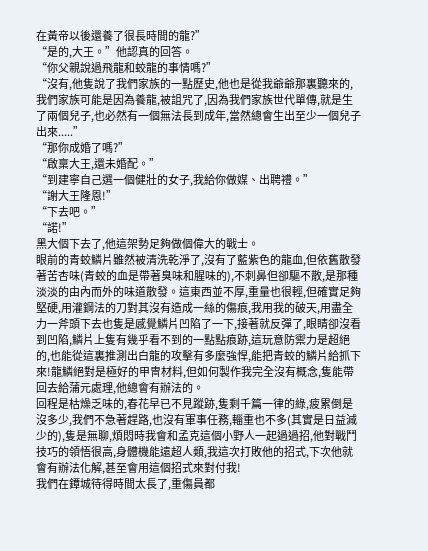在黃帝以後還養了很長時間的龍?”
“是的,大王。”他認真的回答。
“你父親說過飛龍和蛟龍的事情嗎?”
“沒有,他隻說了我們家族的一點歷史,他也是從我爺爺那裏聽來的,我們家族可能是因為養龍,被詛咒了,因為我們家族世代單傳,就是生了兩個兒子,也必然有一個無法長到成年,當然總會生出至少一個兒子出來.....”
“那你成婚了嗎?”
“啟稟大王,還未婚配。”
“到建寧自己選一個健壯的女子,我給你做媒、出聘禮。”
“謝大王隆恩!”
“下去吧。”
“諾!”
黑大個下去了,他這架勢足夠做個偉大的戰士。
眼前的青蛟鱗片雖然被清洗乾淨了,沒有了藍紫色的龍血,但依舊散發著苦杏味(青蛟的血是帶著臭味和腥味的),不刺鼻但卻驅不散,是那種淡淡的由內而外的味道散發。這東西並不厚,重量也很輕,但確實足夠堅硬,用灌鋼法的刀對其沒有造成一絲的傷痕,我用我的破天,用盡全力一斧頭下去也隻是感覺鱗片凹陷了一下,接著就反彈了,眼睛卻沒看到凹陷,鱗片上隻有幾乎看不到的一點點痕跡,這玩意防禦力是超絕的,也能從這裏推測出白龍的攻擊有多麼強悍,能把青蛟的鱗片給抓下來!龍鱗絕對是極好的甲冑材料,但如何製作我完全沒有概念,隻能帶回去給蒲元處理,他總會有辦法的。
回程是枯燥乏味的,春花早已不見蹤跡,隻剩千篇一律的綠,疲累倒是沒多少,我們不急著趕路,也沒有軍事任務,輜重也不多(其實是日益減少的),隻是無聊,煩悶時我會和孟克這個小野人一起過過招,他對戰鬥技巧的領悟很高,身體機能遠超人類,我這次打敗他的招式,下次他就會有辦法化解,甚至會用這個招式來對付我!
我們在鐔城待得時間太長了,重傷員都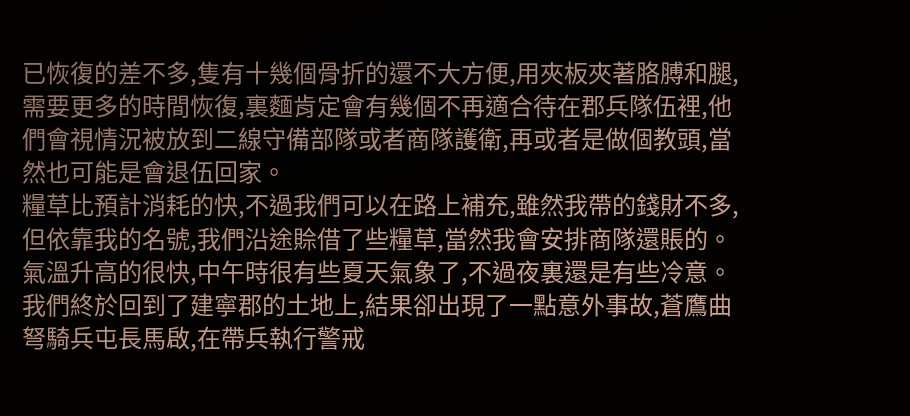已恢復的差不多,隻有十幾個骨折的還不大方便,用夾板夾著胳膊和腿,需要更多的時間恢復,裏麵肯定會有幾個不再適合待在郡兵隊伍裡,他們會視情況被放到二線守備部隊或者商隊護衛,再或者是做個教頭,當然也可能是會退伍回家。
糧草比預計消耗的快,不過我們可以在路上補充,雖然我帶的錢財不多,但依靠我的名號,我們沿途賒借了些糧草,當然我會安排商隊還賬的。
氣溫升高的很快,中午時很有些夏天氣象了,不過夜裏還是有些冷意。
我們終於回到了建寧郡的土地上,結果卻出現了一點意外事故,蒼鷹曲弩騎兵屯長馬啟,在帶兵執行警戒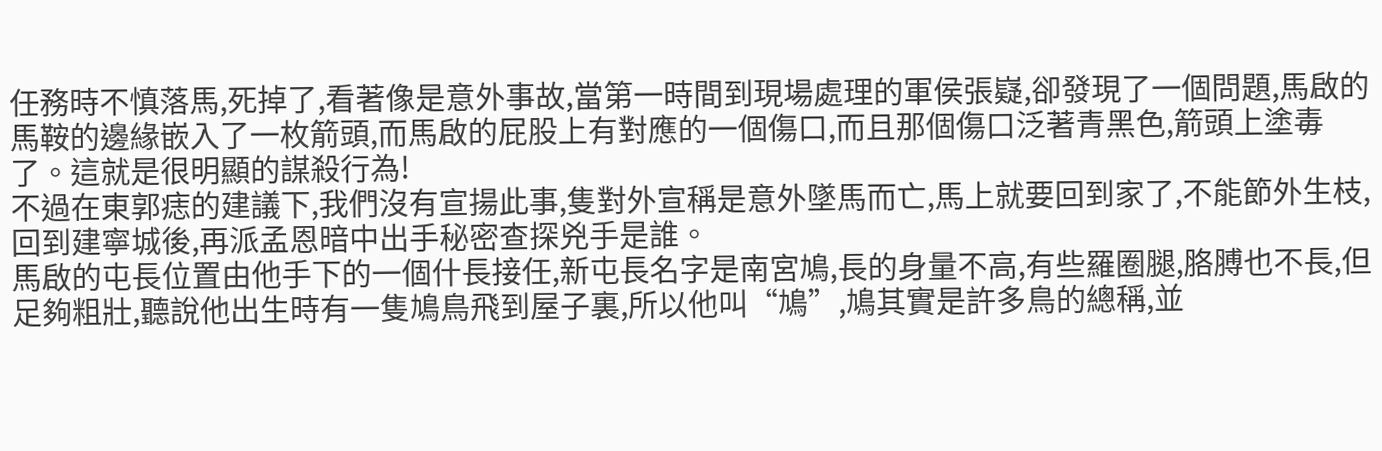任務時不慎落馬,死掉了,看著像是意外事故,當第一時間到現場處理的軍侯張嶷,卻發現了一個問題,馬啟的馬鞍的邊緣嵌入了一枚箭頭,而馬啟的屁股上有對應的一個傷口,而且那個傷口泛著青黑色,箭頭上塗毒了。這就是很明顯的謀殺行為!
不過在東郭痣的建議下,我們沒有宣揚此事,隻對外宣稱是意外墜馬而亡,馬上就要回到家了,不能節外生枝,回到建寧城後,再派孟恩暗中出手秘密查探兇手是誰。
馬啟的屯長位置由他手下的一個什長接任,新屯長名字是南宮鳩,長的身量不高,有些羅圈腿,胳膊也不長,但足夠粗壯,聽說他出生時有一隻鳩鳥飛到屋子裏,所以他叫“鳩”,鳩其實是許多鳥的總稱,並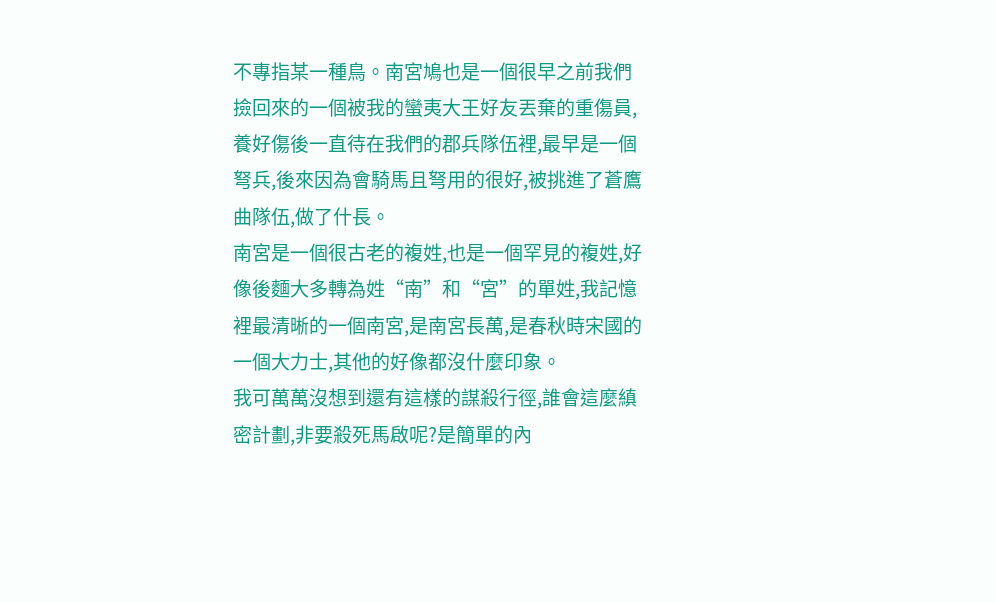不專指某一種鳥。南宮鳩也是一個很早之前我們撿回來的一個被我的蠻夷大王好友丟棄的重傷員,養好傷後一直待在我們的郡兵隊伍裡,最早是一個弩兵,後來因為會騎馬且弩用的很好,被挑進了蒼鷹曲隊伍,做了什長。
南宮是一個很古老的複姓,也是一個罕見的複姓,好像後麵大多轉為姓“南”和“宮”的單姓,我記憶裡最清晰的一個南宮,是南宮長萬,是春秋時宋國的一個大力士,其他的好像都沒什麼印象。
我可萬萬沒想到還有這樣的謀殺行徑,誰會這麼縝密計劃,非要殺死馬啟呢?是簡單的內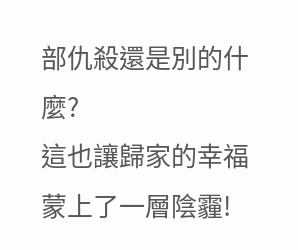部仇殺還是別的什麼?
這也讓歸家的幸福蒙上了一層陰霾!